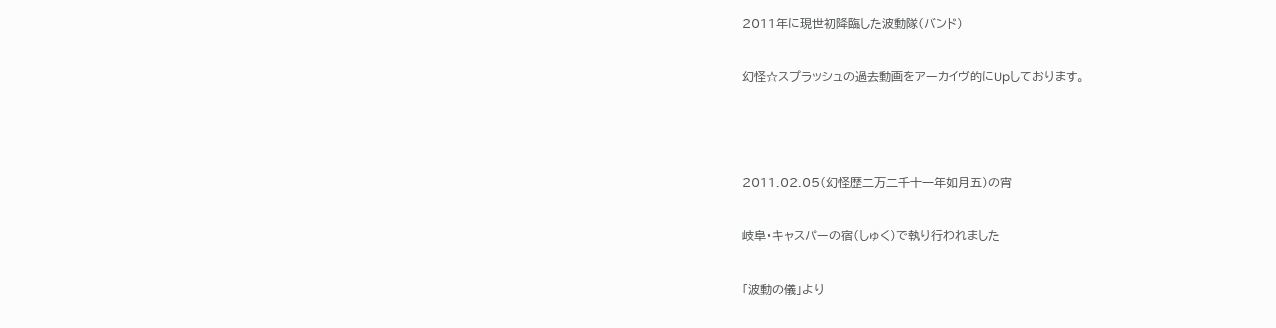2011年に現世初降臨した波動隊(バンド)

幻怪☆スプラッシュの過去動画をアーカイヴ的にUpしております。



2011.02.05(幻怪歴二万二千十一年如月五)の宵

岐阜・キャスパーの宿(しゅく)で執り行われました

「波動の儀」より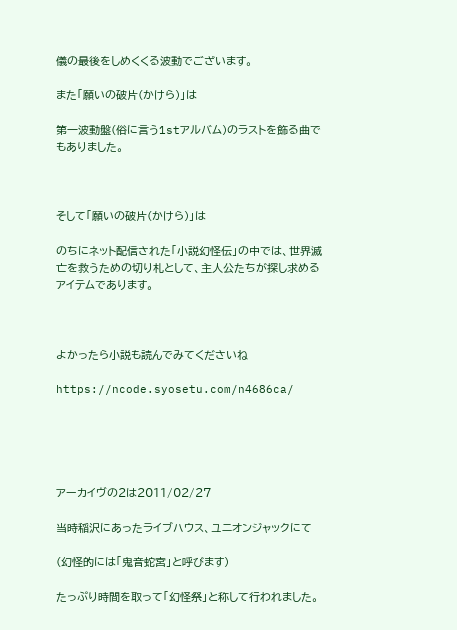儀の最後をしめくくる波動でございます。

また「願いの破片(かけら)」は

第一波動盤(俗に言う1stアルバム)のラストを飾る曲でもありました。



そして「願いの破片(かけら)」は

のちにネット配信された「小説幻怪伝」の中では、世界滅亡を救うための切り札として、主人公たちが探し求めるアイテムであります。



よかったら小説も読んでみてくださいね

https://ncode.syosetu.com/n4686ca/





アーカイヴの2は2011/02/27

当時稲沢にあったライブハウス、ユニオンジャックにて

(幻怪的には「鬼音蛇宮」と呼びます)

たっぷり時間を取って「幻怪祭」と称して行われました。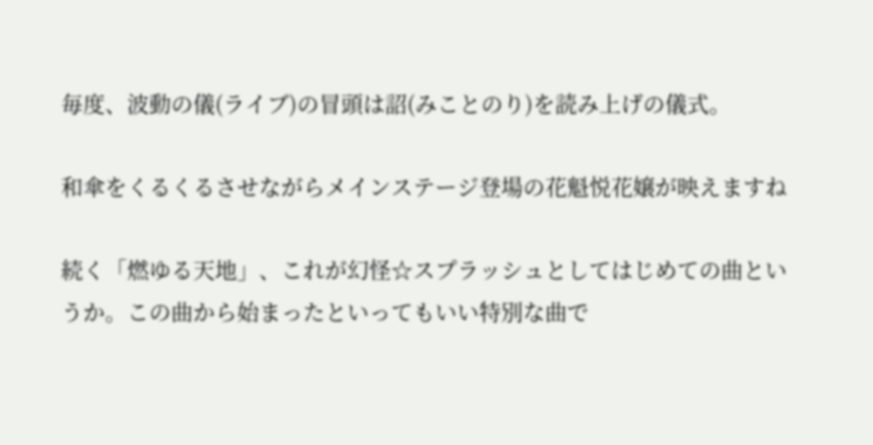毎度、波動の儀(ライブ)の冒頭は詔(みことのり)を読み上げの儀式。

和傘をくるくるさせながらメインステージ登場の花魁悦花嬢が映えますね

続く「燃ゆる天地」、これが幻怪☆スプラッシュとしてはじめての曲というか。この曲から始まったといってもいい特別な曲で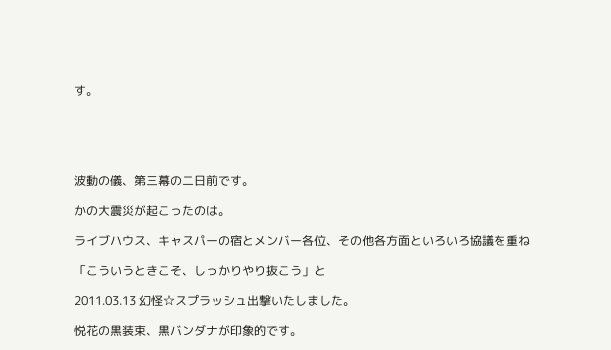す。





波動の儀、第三幕の二日前です。

かの大震災が起こったのは。

ライブハウス、キャスパーの宿とメンバー各位、その他各方面といろいろ協議を重ね

「こういうときこそ、しっかりやり抜こう」と

2011.03.13 幻怪☆スプラッシュ出撃いたしました。

悦花の黒装束、黒バンダナが印象的です。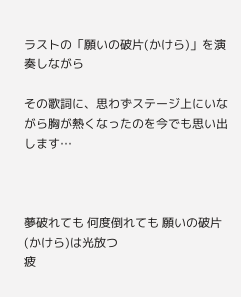ラストの「願いの破片(かけら)」を演奏しながら

その歌詞に、思わずステージ上にいながら胸が熱くなったのを今でも思い出します…



夢破れても 何度倒れても 願いの破片(かけら)は光放つ
疲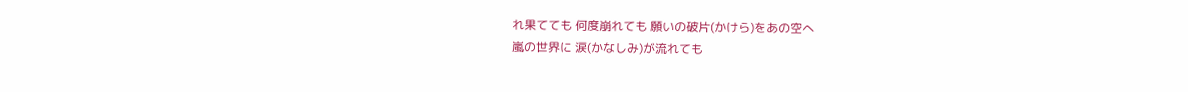れ果てても 何度崩れても 願いの破片(かけら)をあの空へ
嵐の世界に 涙(かなしみ)が流れても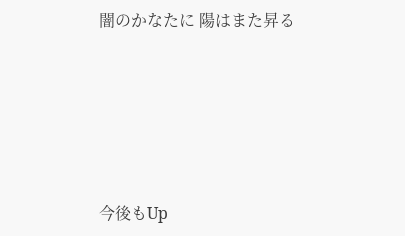闇のかなたに 陽はまた昇る





今後もUp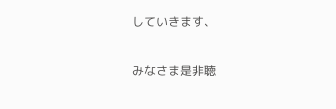していきます、

みなさま是非聴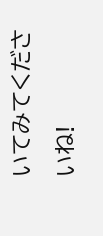いてみてくださいね!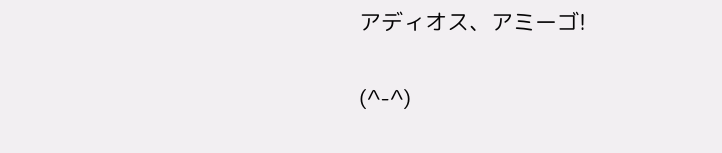アディオス、アミーゴ!

(^-^)